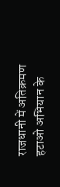राजधानी में अतिक्रमण हटाओ अभियान के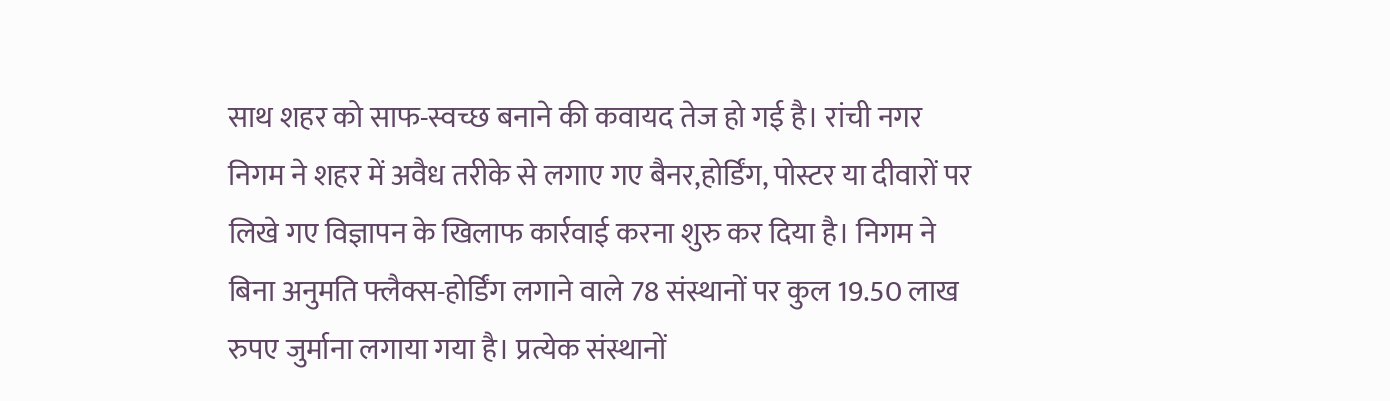साथ शहर को साफ-स्वच्छ बनाने की कवायद तेज हो गई है। रांची नगर निगम ने शहर में अवैध तरीके से लगाए गए बैनर,होर्डिंग, पोस्टर या दीवारों पर लिखे गए विज्ञापन के खिलाफ कार्रवाई करना शुरु कर दिया है। निगम ने बिना अनुमति फ्लैक्स-होर्डिंग लगाने वाले 78 संस्थानों पर कुल 19.50 लाख रुपए जुर्माना लगाया गया है। प्रत्येक संस्थानों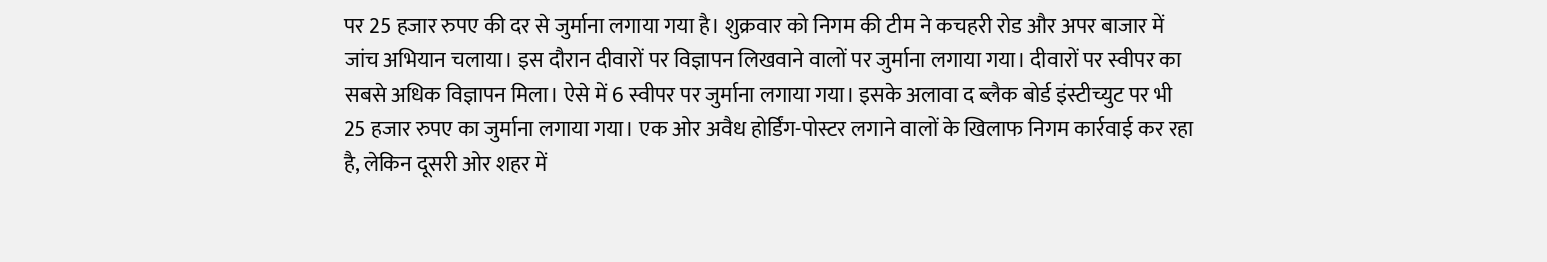पर 25 हजार रुपए की दर से जुर्माना लगाया गया है। शुक्रवार को निगम की टीम ने कचहरी रोड और अपर बाजार में जांच अभियान चलाया। इस दौरान दीवारों पर विज्ञापन लिखवाने वालों पर जुर्माना लगाया गया। दीवारों पर स्वीपर का सबसे अधिक विज्ञापन मिला। ऐसे में 6 स्वीपर पर जुर्माना लगाया गया। इसके अलावा द ब्लैक बोर्ड इंस्टीच्युट पर भी 25 हजार रुपए का जुर्माना लगाया गया। एक ओर अवैध होर्डिंग-पोस्टर लगाने वालों के खिलाफ निगम कार्रवाई कर रहा है, लेकिन दूसरी ओर शहर में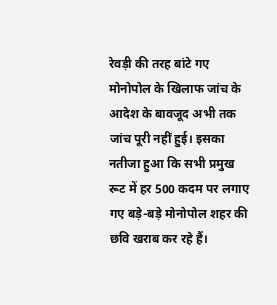रेवड़ी की तरह बांटे गए मोनोपोल के खिलाफ जांच के आदेश के बावजूद अभी तक जांच पूरी नहीं हुई। इसका नतीजा हुआ कि सभी प्रमुख रूट में हर 500 कदम पर लगाए गए बड़े-बड़े मोनोपोल शहर की छवि खराब कर रहे हैं।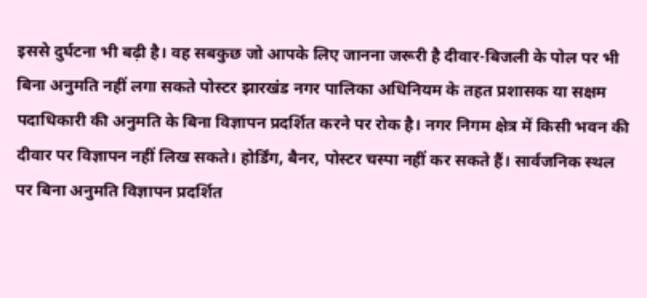इससे दुर्घटना भी बढ़ी है। वह सबकुछ जो आपके लिए जानना जरूरी है दीवार-बिजली के पोल पर भी बिना अनुमति नहीं लगा सकते पोस्टर झारखंड नगर पालिका अधिनियम के तहत प्रशासक या सक्षम पदाधिकारी की अनुमति के बिना विज्ञापन प्रदर्शित करने पर रोक है। नगर निगम क्षेत्र में किसी भवन की दीवार पर विज्ञापन नहीं लिख सकते। होर्डिंग, बैनर, पोस्टर चस्पा नहीं कर सकते हैं। सार्वजनिक स्थल पर बिना अनुमति विज्ञापन प्रदर्शित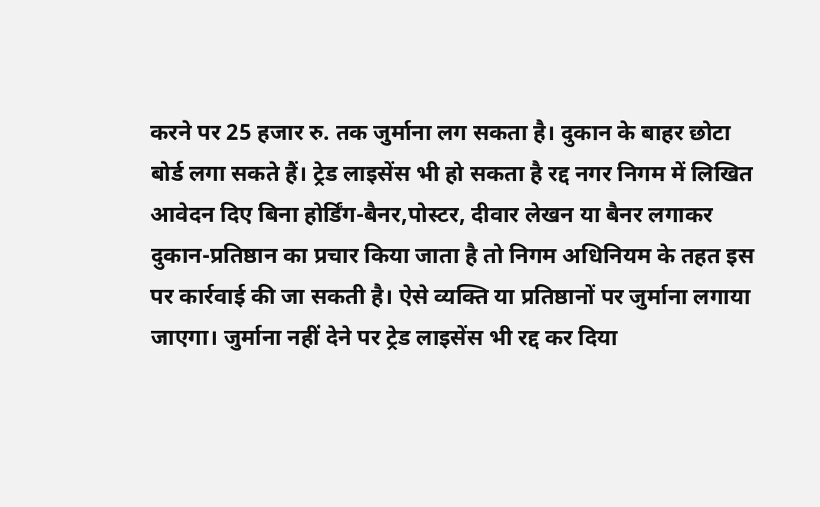करने पर 25 हजार रु. तक जुर्माना लग सकता है। दुकान के बाहर छोटा बोर्ड लगा सकते हैं। ट्रेड लाइसेंस भी हो सकता है रद्द नगर निगम में लिखित आवेदन दिए बिना होर्डिंग-बैनर,पोस्टर, दीवार लेखन या बैनर लगाकर दुकान-प्रतिष्ठान का प्रचार किया जाता है तो निगम अधिनियम के तहत इस पर कार्रवाई की जा सकती है। ऐसे व्यक्ति या प्रतिष्ठानों पर जुर्माना लगाया जाएगा। जुर्माना नहीं देने पर ट्रेड लाइसेंस भी रद्द कर दिया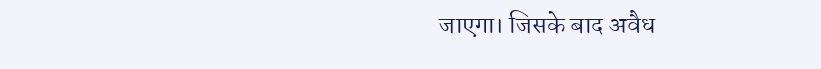जाएगा। जिसके बाद अवैध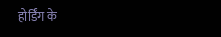होर्डिंग के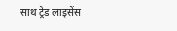साथ ट्रेड लाइसेंस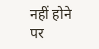नहीं होने पर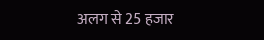अलग से 25 हजार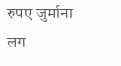रुपए जुर्माना लग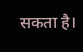सकता है।